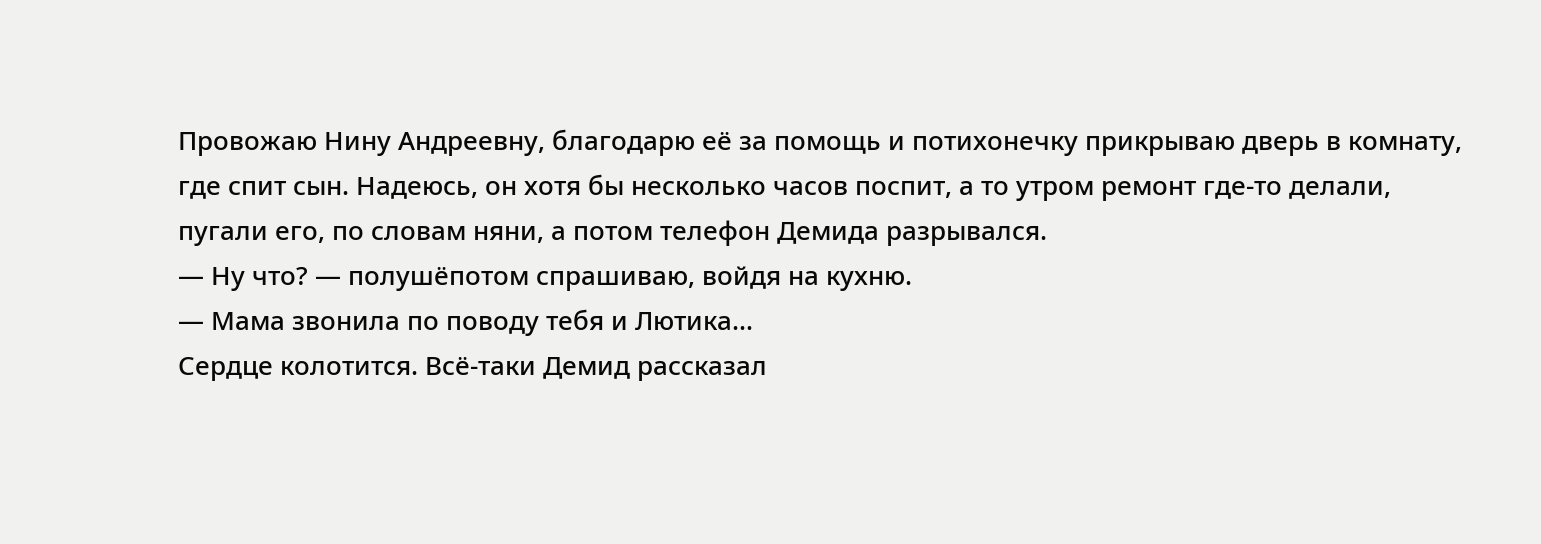Провожаю Нину Андреевну, благодарю её за помощь и потихонечку прикрываю дверь в комнату, где спит сын. Надеюсь, он хотя бы несколько часов поспит, а то утром ремонт где-то делали, пугали его, по словам няни, а потом телефон Демида разрывался.
— Ну что? — полушёпотом спрашиваю, войдя на кухню.
— Мама звонила по поводу тебя и Лютика…
Сердце колотится. Всё-таки Демид рассказал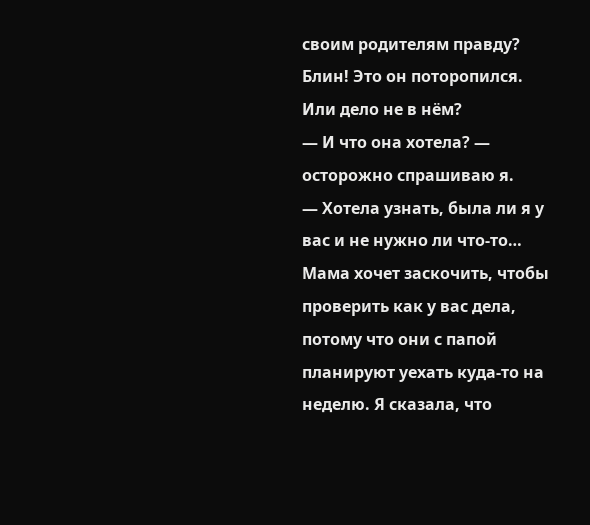своим родителям правду? Блин! Это он поторопился. Или дело не в нём?
— И что она хотела? — осторожно спрашиваю я.
— Хотела узнать, была ли я у вас и не нужно ли что-то… Мама хочет заскочить, чтобы проверить как у вас дела, потому что они с папой планируют уехать куда-то на неделю. Я сказала, что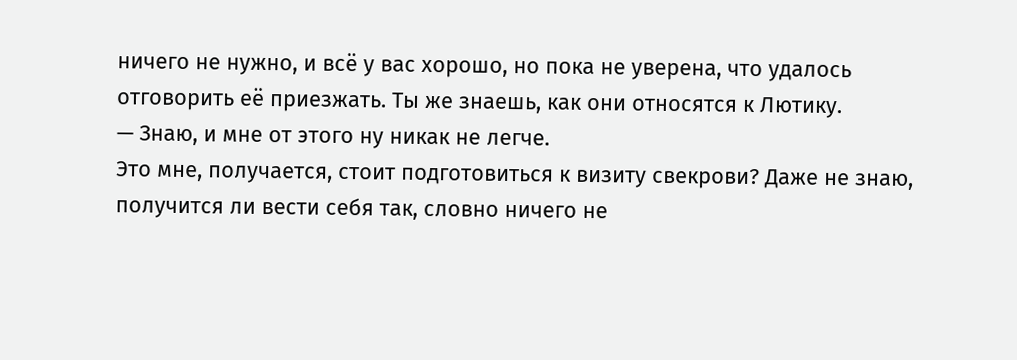ничего не нужно, и всё у вас хорошо, но пока не уверена, что удалось отговорить её приезжать. Ты же знаешь, как они относятся к Лютику.
— Знаю, и мне от этого ну никак не легче.
Это мне, получается, стоит подготовиться к визиту свекрови? Даже не знаю, получится ли вести себя так, словно ничего не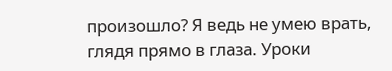произошло? Я ведь не умею врать, глядя прямо в глаза. Уроки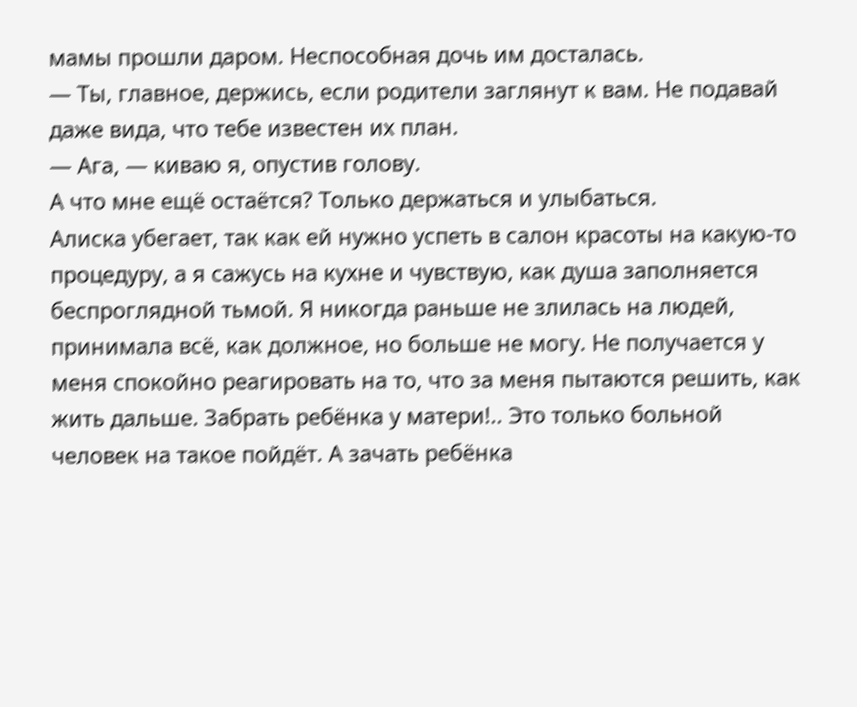мамы прошли даром. Неспособная дочь им досталась.
— Ты, главное, держись, если родители заглянут к вам. Не подавай даже вида, что тебе известен их план.
— Ага, — киваю я, опустив голову.
А что мне ещё остаётся? Только держаться и улыбаться.
Алиска убегает, так как ей нужно успеть в салон красоты на какую-то процедуру, а я сажусь на кухне и чувствую, как душа заполняется беспроглядной тьмой. Я никогда раньше не злилась на людей, принимала всё, как должное, но больше не могу. Не получается у меня спокойно реагировать на то, что за меня пытаются решить, как жить дальше. Забрать ребёнка у матери!.. Это только больной человек на такое пойдёт. А зачать ребёнка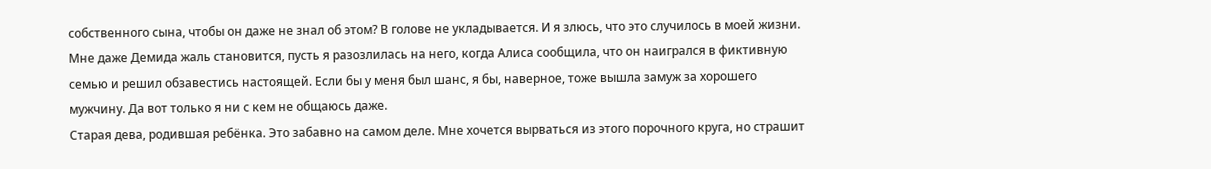собственного сына, чтобы он даже не знал об этом? В голове не укладывается. И я злюсь, что это случилось в моей жизни. Мне даже Демида жаль становится, пусть я разозлилась на него, когда Алиса сообщила, что он наигрался в фиктивную семью и решил обзавестись настоящей. Если бы у меня был шанс, я бы, наверное, тоже вышла замуж за хорошего мужчину. Да вот только я ни с кем не общаюсь даже.
Старая дева, родившая ребёнка. Это забавно на самом деле. Мне хочется вырваться из этого порочного круга, но страшит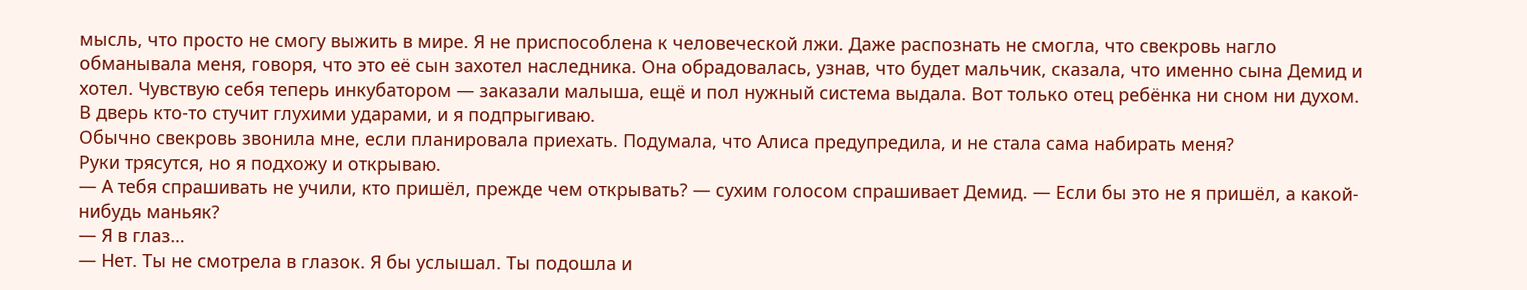мысль, что просто не смогу выжить в мире. Я не приспособлена к человеческой лжи. Даже распознать не смогла, что свекровь нагло обманывала меня, говоря, что это её сын захотел наследника. Она обрадовалась, узнав, что будет мальчик, сказала, что именно сына Демид и хотел. Чувствую себя теперь инкубатором — заказали малыша, ещё и пол нужный система выдала. Вот только отец ребёнка ни сном ни духом.
В дверь кто-то стучит глухими ударами, и я подпрыгиваю.
Обычно свекровь звонила мне, если планировала приехать. Подумала, что Алиса предупредила, и не стала сама набирать меня?
Руки трясутся, но я подхожу и открываю.
— А тебя спрашивать не учили, кто пришёл, прежде чем открывать? — сухим голосом спрашивает Демид. — Если бы это не я пришёл, а какой-нибудь маньяк?
— Я в глаз…
— Нет. Ты не смотрела в глазок. Я бы услышал. Ты подошла и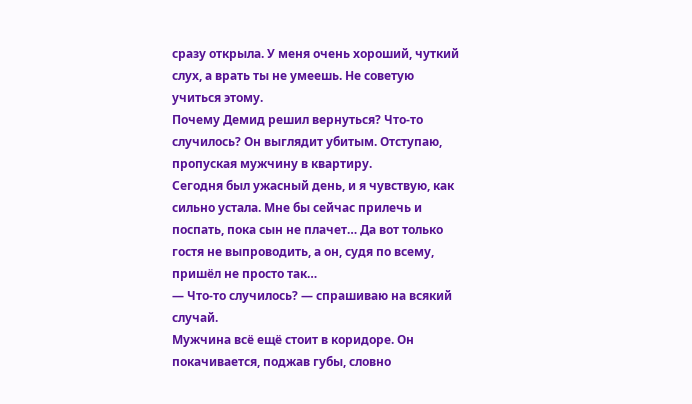сразу открыла. У меня очень хороший, чуткий слух, а врать ты не умеешь. Не советую учиться этому.
Почему Демид решил вернуться? Что-то случилось? Он выглядит убитым. Отступаю, пропуская мужчину в квартиру.
Сегодня был ужасный день, и я чувствую, как сильно устала. Мне бы сейчас прилечь и поспать, пока сын не плачет… Да вот только гостя не выпроводить, а он, судя по всему, пришёл не просто так…
— Что-то случилось? — спрашиваю на всякий случай.
Мужчина всё ещё стоит в коридоре. Он покачивается, поджав губы, словно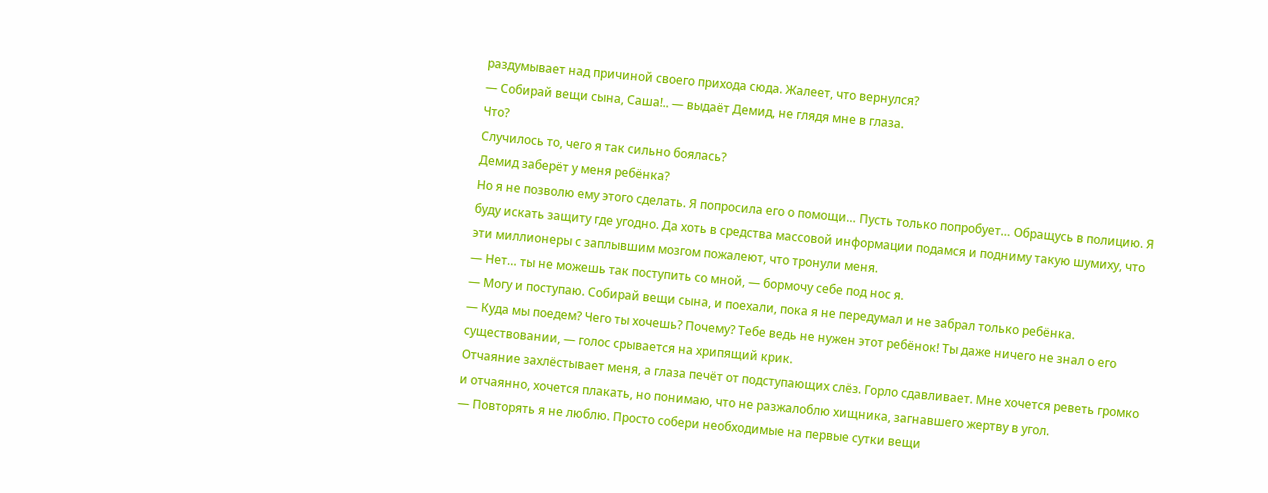раздумывает над причиной своего прихода сюда. Жалеет, что вернулся?
— Собирай вещи сына, Саша!.. — выдаёт Демид, не глядя мне в глаза.
Что?
Случилось то, чего я так сильно боялась?
Демид заберёт у меня ребёнка?
Но я не позволю ему этого сделать. Я попросила его о помощи… Пусть только попробует… Обращусь в полицию. Я буду искать защиту где угодно. Да хоть в средства массовой информации подамся и подниму такую шумиху, что эти миллионеры с заплывшим мозгом пожалеют, что тронули меня.
— Нет… ты не можешь так поступить со мной, — бормочу себе под нос я.
— Могу и поступаю. Собирай вещи сына, и поехали, пока я не передумал и не забрал только ребёнка.
— Куда мы поедем? Чего ты хочешь? Почему? Тебе ведь не нужен этот ребёнок! Ты даже ничего не знал о его существовании, — голос срывается на хрипящий крик.
Отчаяние захлёстывает меня, а глаза печёт от подступающих слёз. Горло сдавливает. Мне хочется реветь громко и отчаянно, хочется плакать, но понимаю, что не разжалоблю хищника, загнавшего жертву в угол.
— Повторять я не люблю. Просто собери необходимые на первые сутки вещи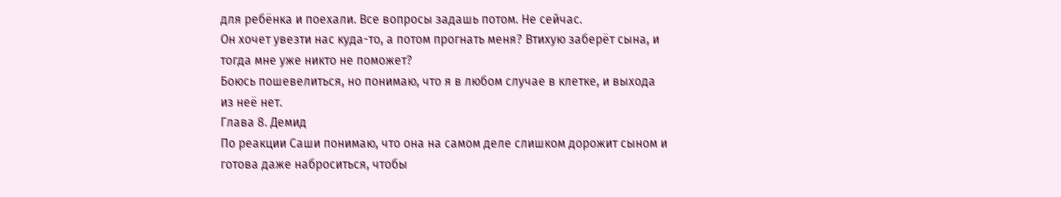для ребёнка и поехали. Все вопросы задашь потом. Не сейчас.
Он хочет увезти нас куда-то, а потом прогнать меня? Втихую заберёт сына, и тогда мне уже никто не поможет?
Боюсь пошевелиться, но понимаю, что я в любом случае в клетке, и выхода из неё нет.
Глава 8. Демид
По реакции Саши понимаю, что она на самом деле слишком дорожит сыном и готова даже наброситься, чтобы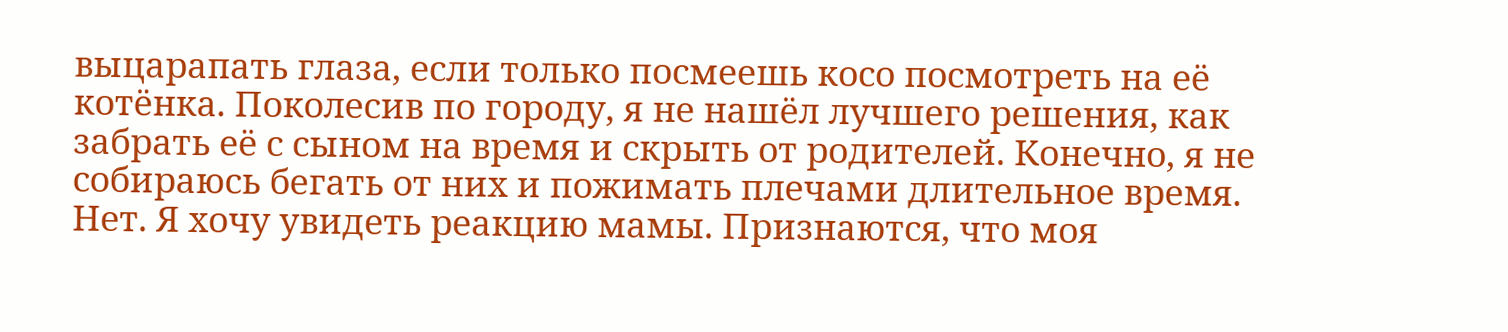выцарапать глаза, если только посмеешь косо посмотреть на её котёнка. Поколесив по городу, я не нашёл лучшего решения, как забрать её с сыном на время и скрыть от родителей. Конечно, я не собираюсь бегать от них и пожимать плечами длительное время. Нет. Я хочу увидеть реакцию мамы. Признаются, что моя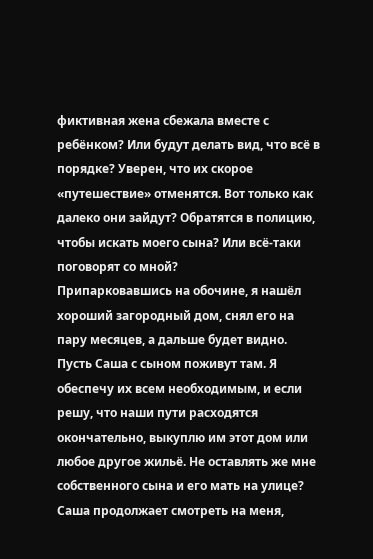фиктивная жена сбежала вместе с ребёнком? Или будут делать вид, что всё в порядке? Уверен, что их скорое «путешествие» отменятся. Вот только как далеко они зайдут? Обратятся в полицию, чтобы искать моего сына? Или всё-таки поговорят со мной?
Припарковавшись на обочине, я нашёл хороший загородный дом, снял его на пару месяцев, а дальше будет видно. Пусть Саша с сыном поживут там. Я обеспечу их всем необходимым, и если решу, что наши пути расходятся окончательно, выкуплю им этот дом или любое другое жильё. Не оставлять же мне собственного сына и его мать на улице?
Саша продолжает смотреть на меня,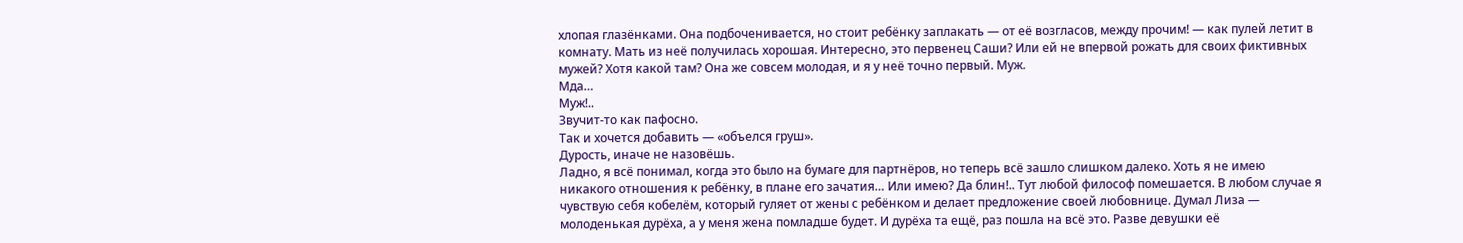хлопая глазёнками. Она подбоченивается, но стоит ребёнку заплакать — от её возгласов, между прочим! — как пулей летит в комнату. Мать из неё получилась хорошая. Интересно, это первенец Саши? Или ей не впервой рожать для своих фиктивных мужей? Хотя какой там? Она же совсем молодая, и я у неё точно первый. Муж.
Мда…
Муж!..
Звучит-то как пафосно.
Так и хочется добавить — «объелся груш».
Дурость, иначе не назовёшь.
Ладно, я всё понимал, когда это было на бумаге для партнёров, но теперь всё зашло слишком далеко. Хоть я не имею никакого отношения к ребёнку, в плане его зачатия… Или имею? Да блин!.. Тут любой философ помешается. В любом случае я чувствую себя кобелём, который гуляет от жены с ребёнком и делает предложение своей любовнице. Думал Лиза — молоденькая дурёха, а у меня жена помладше будет. И дурёха та ещё, раз пошла на всё это. Разве девушки её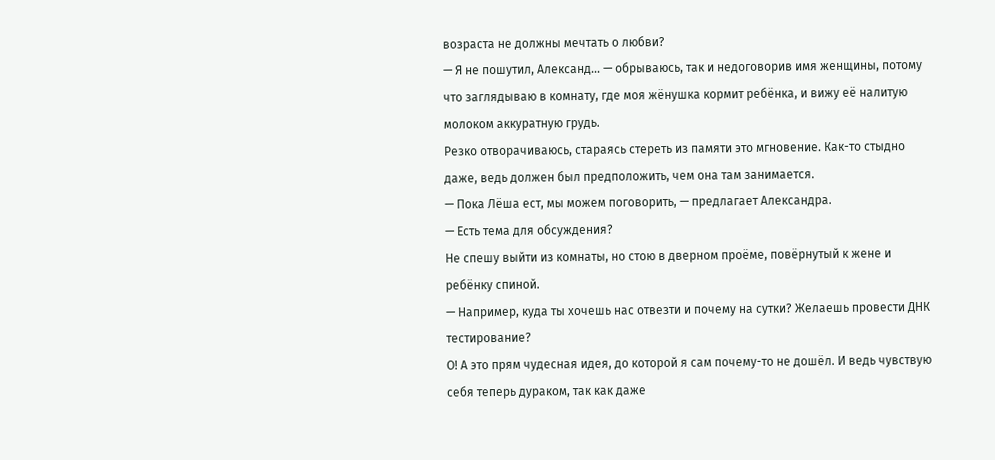возраста не должны мечтать о любви?
— Я не пошутил, Александ… — обрываюсь, так и недоговорив имя женщины, потому что заглядываю в комнату, где моя жёнушка кормит ребёнка, и вижу её налитую молоком аккуратную грудь.
Резко отворачиваюсь, стараясь стереть из памяти это мгновение. Как-то стыдно даже, ведь должен был предположить, чем она там занимается.
— Пока Лёша ест, мы можем поговорить, — предлагает Александра.
— Есть тема для обсуждения?
Не спешу выйти из комнаты, но стою в дверном проёме, повёрнутый к жене и ребёнку спиной.
— Например, куда ты хочешь нас отвезти и почему на сутки? Желаешь провести ДНК тестирование?
О! А это прям чудесная идея, до которой я сам почему-то не дошёл. И ведь чувствую себя теперь дураком, так как даже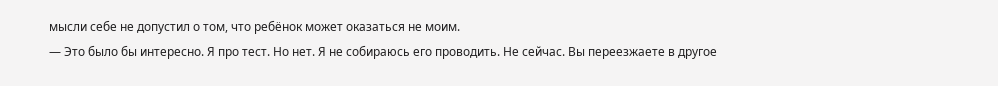мысли себе не допустил о том, что ребёнок может оказаться не моим.
— Это было бы интересно. Я про тест. Но нет. Я не собираюсь его проводить. Не сейчас. Вы переезжаете в другое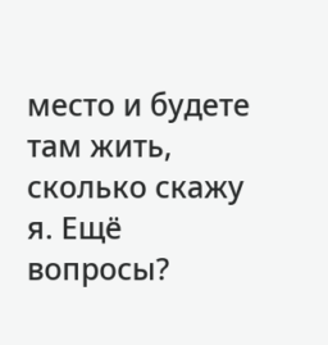место и будете там жить, сколько скажу я. Ещё вопросы?